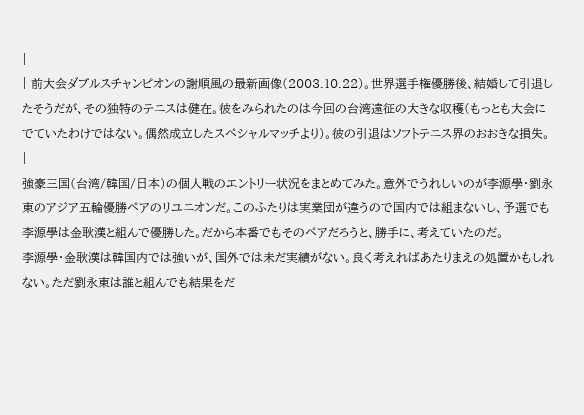|
| 前大会ダブルスチャンピオンの謝順風の最新画像(2003.10.22)。世界選手権優勝後、結婚して引退したそうだが、その独特のテニスは健在。彼をみられたのは今回の台湾遠征の大きな収穫(もっとも大会にでていたわけではない。偶然成立したスペシャルマッチより)。彼の引退はソフトテニス界のおおきな損失。 |
強豪三国(台湾/韓国/日本)の個人戦のエントリー状況をまとめてみた。意外でうれしいのが李源學・劉永東のアジア五輪優勝ペアのリユニオンだ。このふたりは実業団が違うので国内では組まないし、予選でも李源學は金耿漢と組んで優勝した。だから本番でもそのペアだろうと、勝手に、考えていたのだ。
李源學・金耿漢は韓国内では強いが、国外では未だ実績がない。良く考えればあたりまえの処置かもしれない。ただ劉永東は誰と組んでも結果をだ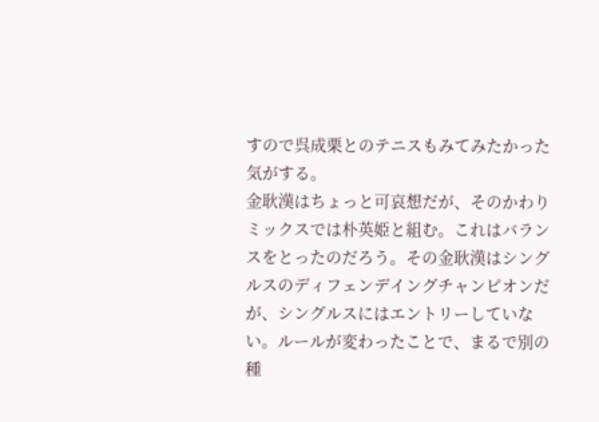すので呉成栗とのテニスもみてみたかった気がする。
金耿漢はちょっと可哀想だが、そのかわりミックスでは朴英姫と組む。これはバランスをとったのだろう。その金耿漢はシングルスのディフェンデイングチャンピオンだが、シングルスにはエントリーしていない。ルールが変わったことで、まるで別の種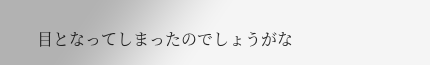目となってしまったのでしょうがな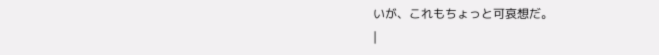いが、これもちょっと可哀想だ。
|